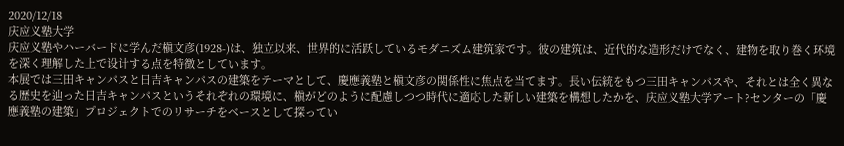2020/12/18
庆应义塾大学
庆应义塾やハーバードに学んだ槇文彦(1928-)は、独立以来、世界的に活跃しているモダニズム建筑家です。彼の建筑は、近代的な造形だけでなく、建物を取り巻く环境を深く理解した上で设计する点を特徴としています。
本展では三田キャンパスと日吉キャンパスの建築をテーマとして、慶應義塾と槇文彦の関係性に焦点を当てます。長い伝統をもつ三田キャンパスや、それとは全く異なる歴史を辿った日吉キャンパスというそれぞれの環境に、槇がどのように配慮しつつ時代に適応した新しい建築を構想したかを、庆应义塾大学アート?センターの「慶應義塾の建築」プロジェクトでのリサーチをベースとして探ってい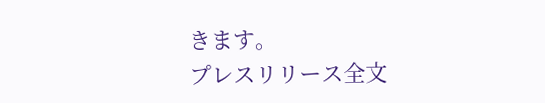きます。
プレスリリース全文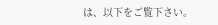は、以下をご覧下さい。